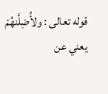قوله تعالى : ولأُضِلَّنهُمْ يعني عن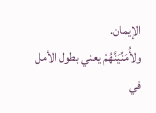الإيمان.
ولأُمَنِّيَنَّهُمْ يعني بطول الأمل في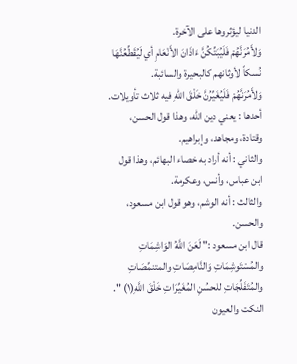الدنيا ليؤثروها على الآخرة.
وَلأَمُرَنَّهُمْ فَلَيُبَتِّكُنَّ ءَاذَانَ الأَنْعَامِ أي لَيُقَطِّعُنَّهَا نُسكاً لأوثانهم كالبحيرة والسائبة.
وَلأَمُرَنَّهُمْ فَلَيُغَيِّرُنَّ خَلْقَ اللهِ فيه ثلاث تأويلات.
أحدها : يعني دين الله، وهذا قول الحسن، وقتادة، ومجاهد، وإبراهيم.
والثاني : أنه أراد به خصاء البهائم، وهذا قول ابن عباس، وأنس، وعكرمة.
والثالث : أنه الوشم، وهو قول ابن مسعود، والحسن.
قال ابن مسعود :" لَعَنَ اللَّهُ الوَاشِمَاتِ والمُسْتَوشِمَاتِ وَالنَّامِصَاتِ والمتنمِّصَاتِ والمُتَفَلِّجَاتِ للحسُنِ المُغَيِّرَاتِ خَلْقَ اللَّهِ(١) ".
النكت والعيون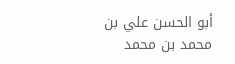أبو الحسن علي بن محمد بن محمد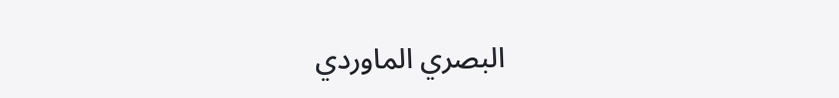البصري الماوردي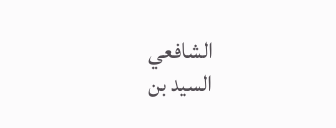الشافعي
السيد بن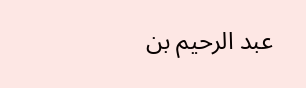عبد الرحيم بن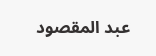عبد المقصود